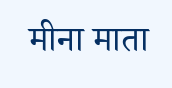मीना माता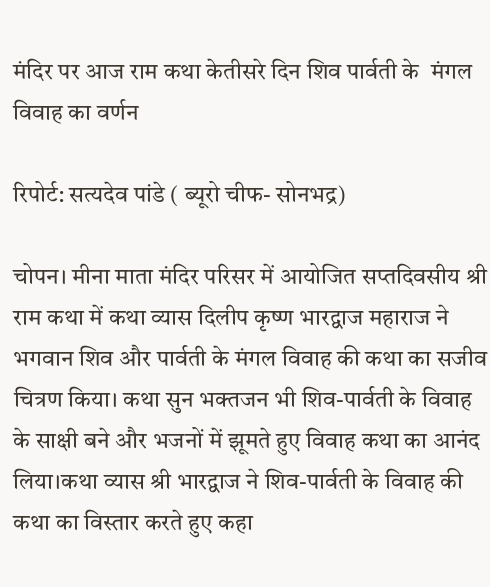मंदिर पर आज राम कथा केतीसरे दिन शिव पार्वती के ‌ मंगल विवाह का वर्णन

रिपोर्ट: सत्यदेव पांडे ( ब्यूरो चीफ- सोनभद्र)

चोपन। मीना माता मंदिर परिसर में आयोजित सप्तदिवसीय श्री राम कथा में कथा व्यास दिलीप कृष्ण भारद्वाज महाराज ने भगवान शिव और पार्वती के मंगल विवाह की कथा का सजीव चित्रण किया। कथा सुन भक्तजन भी शिव-पार्वती के विवाह के साक्षी बने और भजनों में झूमते हुए विवाह कथा का आनंद लिया।कथा व्यास श्री भारद्वाज ने शिव-पार्वती के विवाह की कथा का विस्तार करते हुए कहा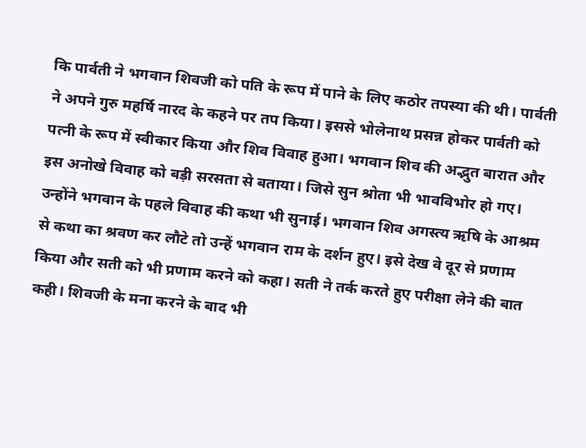कि पार्वती ने भगवान शिवजी को पति के रूप में पाने के लिए कठोर तपस्या की थी। पार्वती ने अपने गुरु महर्षि नारद के कहने पर तप किया। इससे भोलेनाथ प्रसन्न होकर पार्वती को पत्नी के रूप में स्वीकार किया और शिव विवाह हुआ। भगवान शिव की अद्भुत बारात और इस अनोखे विवाह को बड़ी सरसता से बताया। जिसे सुन श्रोता भी भावविभोर हो गए। उन्होंने भगवान के पहले विवाह की कथा भी सुनाई। भगवान शिव अगस्त्य ऋषि के आश्रम से कथा का श्रवण कर लौटे तो उन्हें भगवान राम के दर्शन हुए। इसे देख वे दूर से प्रणाम किया और सती को भी प्रणाम करने को कहा। सती ने तर्क करते हुए परीक्षा लेने की बात कही। शिवजी के मना करने के बाद भी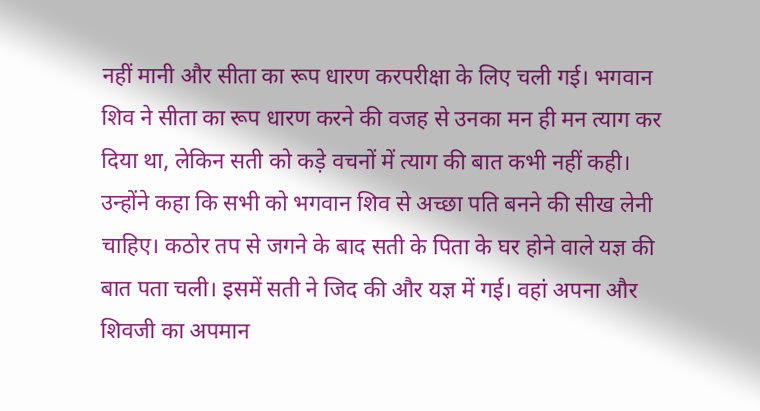नहीं मानी और सीता का रूप धारण करपरीक्षा के लिए चली गई। भगवान शिव ने सीता का रूप धारण करने की वजह से उनका मन ही मन त्याग कर दिया था, लेकिन सती को कड़े वचनों में त्याग की बात कभी नहीं कही। उन्होंने कहा कि सभी को भगवान शिव से अच्छा पति बनने की सीख लेनी चाहिए। कठोर तप से जगने के बाद सती के पिता के घर होने वाले यज्ञ की बात पता चली। इसमें सती ने जिद की और यज्ञ में गई। वहां अपना और शिवजी का अपमान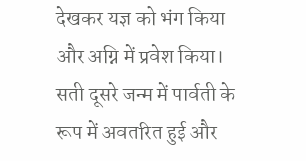देखकर यज्ञ को भंग किया और अग्नि में प्रवेश किया। सती दूसरे जन्म में पार्वती के रूप में अवतरित हुई और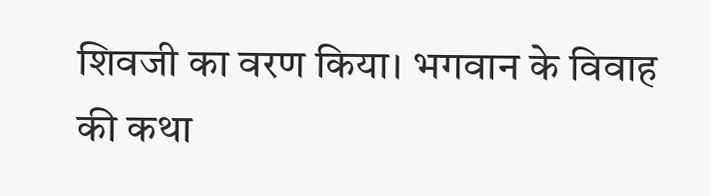शिवजी का वरण किया। भगवान के विवाह की कथा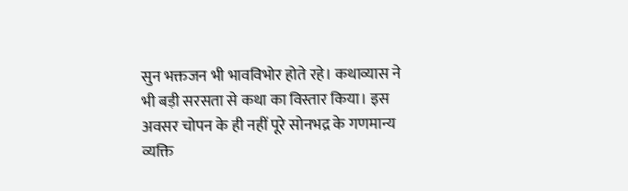सुन भक्तजन भी भावविभोर होते रहे। कथाव्यास ने भी बड़ी सरसता से कथा का विस्तार किया। इस अवसर चोपन के ही नहीं पूरे सोनभद्र के गणमान्य व्यक्ति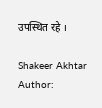उपस्थित रहे ।

Shakeer Akhtar
Author: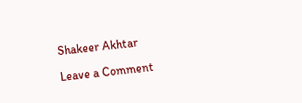Shakeer Akhtar

Leave a Comment